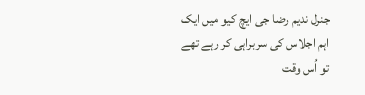جنرل ندیم رضا جی ایچ کیو میں ایک اہم اجلاس کی سربراہی کر رہے تھے تو اُس وقت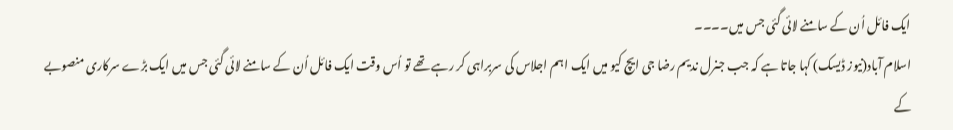ایک فائل اُن کے سامنے لائی گئی جس میں۔۔۔۔
اسلام آباد(نیوز ڈیسک) کہا جاتا ہے کہ جب جنرل ندیم رضا جی ایچ کیو میں ایک اہم اجلاس کی سربراہی کر رہے تھے تو اُس وقت ایک فائل اُن کے سامنے لائی گئی جس میں ایک بڑے سرکاری منصوبے کے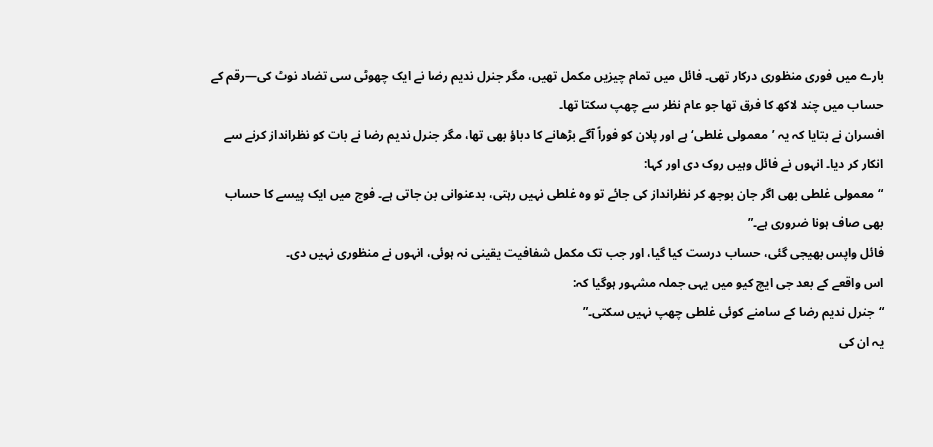بارے میں فوری منظوری درکار تھی۔ فائل میں تمام چیزیں مکمل تھیں، مگر جنرل ندیم رضا نے ایک چھوٹی سی تضاد نوٹ کی—رقم کے حساب میں چند لاکھ کا فرق تھا جو عام نظر سے چھپ سکتا تھا۔
افسران نے بتایا کہ یہ ’معمولی غلطی‘ ہے اور پلان کو فوراً آگے بڑھانے کا دباؤ بھی تھا، مگر جنرل ندیم رضا نے بات کو نظرانداز کرنے سے انکار کر دیا۔ انہوں نے فائل وہیں روک دی اور کہا:
“معمولی غلطی بھی اگر جان بوجھ کر نظرانداز کی جائے تو وہ غلطی نہیں رہتی، بدعنوانی بن جاتی ہے۔ فوج میں ایک پیسے کا حساب بھی صاف ہونا ضروری ہے۔”
فائل واپس بھیجی گئی، حساب درست کیا گیا، اور جب تک مکمل شفافیت یقینی نہ ہوئی، انہوں نے منظوری نہیں دی۔
اس واقعے کے بعد جی ایچ کیو میں یہی جملہ مشہور ہوگیا کہ:
“جنرل ندیم رضا کے سامنے کوئی غلطی چھپ نہیں سکتی۔”
یہ ان کی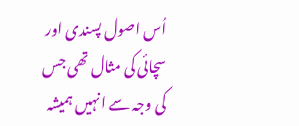اُس اصول پسندی اور سچائی کی مثال تھی جس کی وجہ سے انہیں ہمیشہ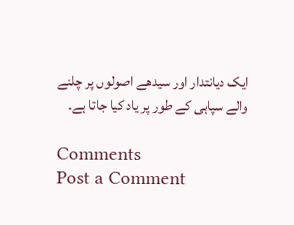ایک دیانتدار اور سیدھے اصولوں پر چلنے والے سپاہی کے طور پر یاد کیا جاتا ہے۔

Comments
Post a Comment